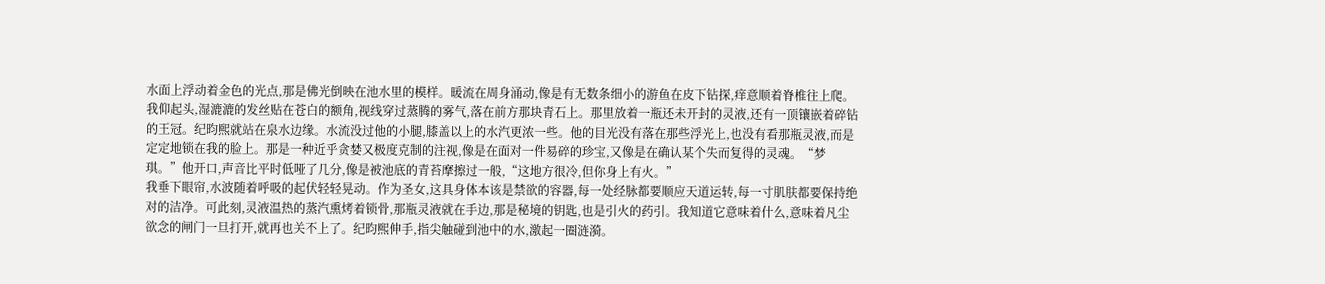水面上浮动着金色的光点,那是佛光倒映在池水里的模样。暖流在周身涌动,像是有无数条细小的游鱼在皮下钻探,痒意顺着脊椎往上爬。我仰起头,湿漉漉的发丝贴在苍白的额角,视线穿过蒸腾的雾气,落在前方那块青石上。那里放着一瓶还未开封的灵液,还有一顶镶嵌着碎钻的王冠。纪昀熙就站在泉水边缘。水流没过他的小腿,膝盖以上的水汽更浓一些。他的目光没有落在那些浮光上,也没有看那瓶灵液,而是定定地锁在我的脸上。那是一种近乎贪婪又极度克制的注视,像是在面对一件易碎的珍宝,又像是在确认某个失而复得的灵魂。“梦琪。”他开口,声音比平时低哑了几分,像是被池底的青苔摩擦过一般,“这地方很冷,但你身上有火。”
我垂下眼帘,水波随着呼吸的起伏轻轻晃动。作为圣女,这具身体本该是禁欲的容器,每一处经脉都要顺应天道运转,每一寸肌肤都要保持绝对的洁净。可此刻,灵液温热的蒸汽熏烤着锁骨,那瓶灵液就在手边,那是秘境的钥匙,也是引火的药引。我知道它意味着什么,意味着凡尘欲念的闸门一旦打开,就再也关不上了。纪昀熙伸手,指尖触碰到池中的水,激起一圈涟漪。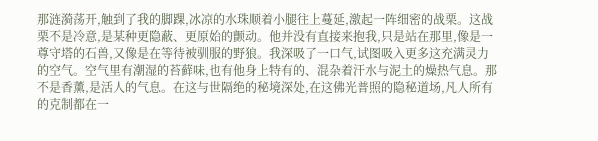那涟漪荡开,触到了我的脚踝,冰凉的水珠顺着小腿往上蔓延,激起一阵细密的战栗。这战栗不是冷意,是某种更隐蔽、更原始的颤动。他并没有直接来抱我,只是站在那里,像是一尊守塔的石兽,又像是在等待被驯服的野狼。我深吸了一口气,试图吸入更多这充满灵力的空气。空气里有潮湿的苔藓味,也有他身上特有的、混杂着汗水与泥土的燥热气息。那不是香薰,是活人的气息。在这与世隔绝的秘境深处,在这佛光普照的隐秘道场,凡人所有的克制都在一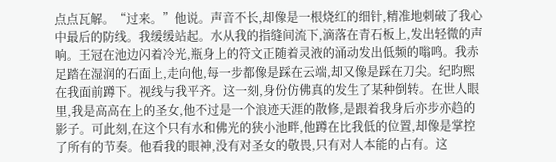点点瓦解。“过来。”他说。声音不长,却像是一根烧红的细针,精准地刺破了我心中最后的防线。我缓缓站起。水从我的指缝间流下,滴落在青石板上,发出轻微的声响。王冠在池边闪着冷光,瓶身上的符文正随着灵液的涌动发出低频的嗡鸣。我赤足踏在湿润的石面上,走向他,每一步都像是踩在云端,却又像是踩在刀尖。纪昀熙在我面前蹲下。视线与我平齐。这一刻,身份仿佛真的发生了某种倒转。在世人眼里,我是高高在上的圣女,他不过是一个浪迹天涯的散修,是跟着我身后亦步亦趋的影子。可此刻,在这个只有水和佛光的狭小池畔,他蹲在比我低的位置,却像是掌控了所有的节奏。他看我的眼神,没有对圣女的敬畏,只有对人本能的占有。这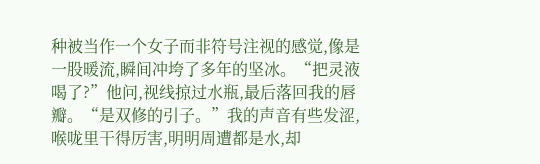种被当作一个女子而非符号注视的感觉,像是一股暖流,瞬间冲垮了多年的坚冰。“把灵液喝了?”他问,视线掠过水瓶,最后落回我的唇瓣。“是双修的引子。”我的声音有些发涩,喉咙里干得厉害,明明周遭都是水,却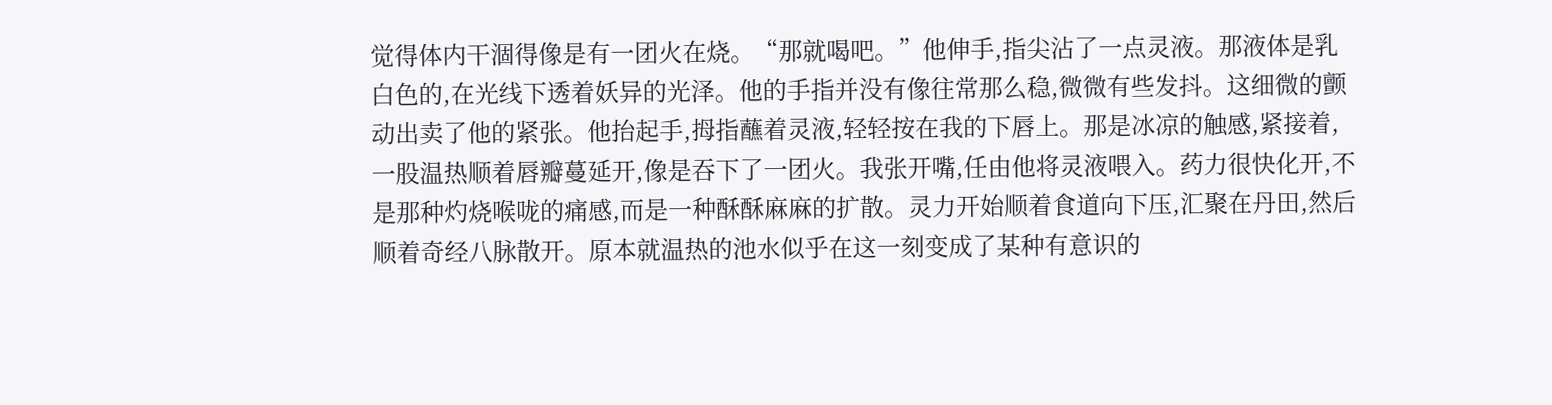觉得体内干涸得像是有一团火在烧。“那就喝吧。”他伸手,指尖沾了一点灵液。那液体是乳白色的,在光线下透着妖异的光泽。他的手指并没有像往常那么稳,微微有些发抖。这细微的颤动出卖了他的紧张。他抬起手,拇指蘸着灵液,轻轻按在我的下唇上。那是冰凉的触感,紧接着,一股温热顺着唇瓣蔓延开,像是吞下了一团火。我张开嘴,任由他将灵液喂入。药力很快化开,不是那种灼烧喉咙的痛感,而是一种酥酥麻麻的扩散。灵力开始顺着食道向下压,汇聚在丹田,然后顺着奇经八脉散开。原本就温热的池水似乎在这一刻变成了某种有意识的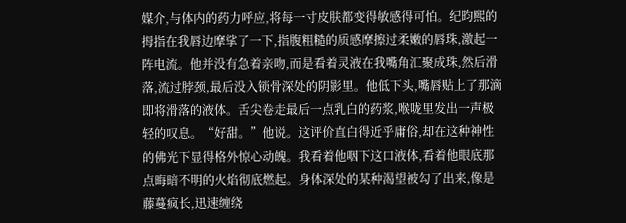媒介,与体内的药力呼应,将每一寸皮肤都变得敏感得可怕。纪昀熙的拇指在我唇边摩挲了一下,指腹粗糙的质感摩擦过柔嫩的唇珠,激起一阵电流。他并没有急着亲吻,而是看着灵液在我嘴角汇聚成珠,然后滑落,流过脖颈,最后没入锁骨深处的阴影里。他低下头,嘴唇贴上了那滴即将滑落的液体。舌尖卷走最后一点乳白的药浆,喉咙里发出一声极轻的叹息。“好甜。”他说。这评价直白得近乎庸俗,却在这种神性的佛光下显得格外惊心动魄。我看着他咽下这口液体,看着他眼底那点晦暗不明的火焰彻底燃起。身体深处的某种渴望被勾了出来,像是藤蔓疯长,迅速缠绕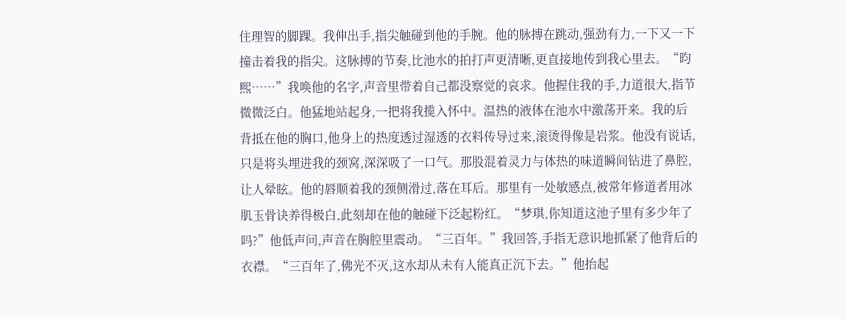住理智的脚踝。我伸出手,指尖触碰到他的手腕。他的脉搏在跳动,强劲有力,一下又一下撞击着我的指尖。这脉搏的节奏,比池水的拍打声更清晰,更直接地传到我心里去。“昀熙……”我唤他的名字,声音里带着自己都没察觉的哀求。他握住我的手,力道很大,指节微微泛白。他猛地站起身,一把将我揽入怀中。温热的液体在池水中激荡开来。我的后背抵在他的胸口,他身上的热度透过湿透的衣料传导过来,滚烫得像是岩浆。他没有说话,只是将头埋进我的颈窝,深深吸了一口气。那股混着灵力与体热的味道瞬间钻进了鼻腔,让人晕眩。他的唇顺着我的颈侧滑过,落在耳后。那里有一处敏感点,被常年修道者用冰肌玉骨诀养得极白,此刻却在他的触碰下泛起粉红。“梦琪,你知道这池子里有多少年了吗?”他低声问,声音在胸腔里震动。“三百年。”我回答,手指无意识地抓紧了他背后的衣襟。“三百年了,佛光不灭,这水却从未有人能真正沉下去。”他抬起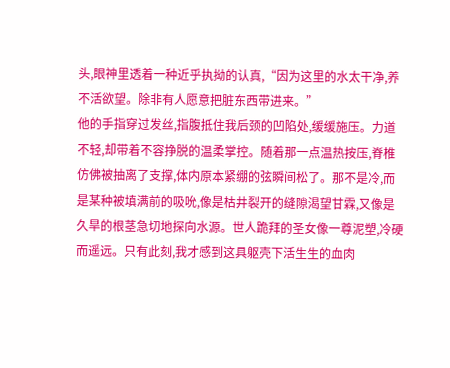头,眼神里透着一种近乎执拗的认真,“因为这里的水太干净,养不活欲望。除非有人愿意把脏东西带进来。”
他的手指穿过发丝,指腹抵住我后颈的凹陷处,缓缓施压。力道不轻,却带着不容挣脱的温柔掌控。随着那一点温热按压,脊椎仿佛被抽离了支撑,体内原本紧绷的弦瞬间松了。那不是冷,而是某种被填满前的吸吮,像是枯井裂开的缝隙渴望甘霖,又像是久旱的根茎急切地探向水源。世人跪拜的圣女像一尊泥塑,冷硬而遥远。只有此刻,我才感到这具躯壳下活生生的血肉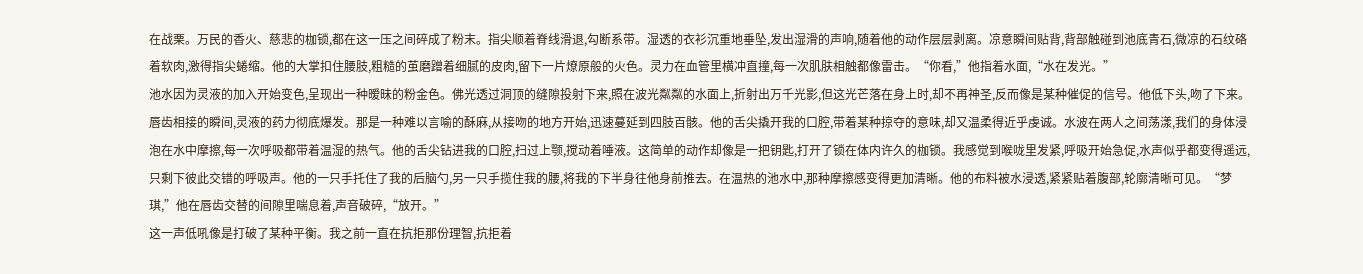在战栗。万民的香火、慈悲的枷锁,都在这一压之间碎成了粉末。指尖顺着脊线滑退,勾断系带。湿透的衣衫沉重地垂坠,发出湿滑的声响,随着他的动作层层剥离。凉意瞬间贴背,背部触碰到池底青石,微凉的石纹硌着软肉,激得指尖蜷缩。他的大掌扣住腰肢,粗糙的茧磨蹭着细腻的皮肉,留下一片燎原般的火色。灵力在血管里横冲直撞,每一次肌肤相触都像雷击。“你看,”他指着水面,“水在发光。”
池水因为灵液的加入开始变色,呈现出一种暧昧的粉金色。佛光透过洞顶的缝隙投射下来,照在波光粼粼的水面上,折射出万千光影,但这光芒落在身上时,却不再神圣,反而像是某种催促的信号。他低下头,吻了下来。唇齿相接的瞬间,灵液的药力彻底爆发。那是一种难以言喻的酥麻,从接吻的地方开始,迅速蔓延到四肢百骸。他的舌尖撬开我的口腔,带着某种掠夺的意味,却又温柔得近乎虔诚。水波在两人之间荡漾,我们的身体浸泡在水中摩擦,每一次呼吸都带着温湿的热气。他的舌尖钻进我的口腔,扫过上颚,搅动着唾液。这简单的动作却像是一把钥匙,打开了锁在体内许久的枷锁。我感觉到喉咙里发紧,呼吸开始急促,水声似乎都变得遥远,只剩下彼此交错的呼吸声。他的一只手托住了我的后脑勺,另一只手揽住我的腰,将我的下半身往他身前推去。在温热的池水中,那种摩擦感变得更加清晰。他的布料被水浸透,紧紧贴着腹部,轮廓清晰可见。“梦琪,”他在唇齿交替的间隙里喘息着,声音破碎,“放开。”
这一声低吼像是打破了某种平衡。我之前一直在抗拒那份理智,抗拒着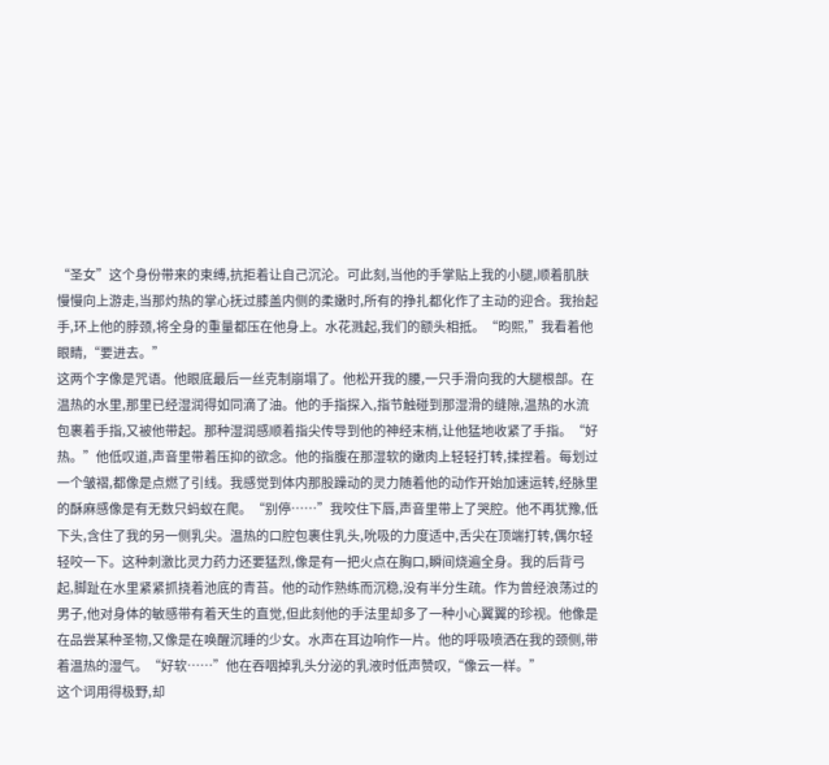“圣女”这个身份带来的束缚,抗拒着让自己沉沦。可此刻,当他的手掌贴上我的小腿,顺着肌肤慢慢向上游走,当那灼热的掌心抚过膝盖内侧的柔嫩时,所有的挣扎都化作了主动的迎合。我抬起手,环上他的脖颈,将全身的重量都压在他身上。水花溅起,我们的额头相抵。“昀熙,”我看着他眼睛,“要进去。”
这两个字像是咒语。他眼底最后一丝克制崩塌了。他松开我的腰,一只手滑向我的大腿根部。在温热的水里,那里已经湿润得如同滴了油。他的手指探入,指节触碰到那湿滑的缝隙,温热的水流包裹着手指,又被他带起。那种湿润感顺着指尖传导到他的神经末梢,让他猛地收紧了手指。“好热。”他低叹道,声音里带着压抑的欲念。他的指腹在那湿软的嫩肉上轻轻打转,揉捏着。每划过一个皱褶,都像是点燃了引线。我感觉到体内那股躁动的灵力随着他的动作开始加速运转,经脉里的酥麻感像是有无数只蚂蚁在爬。“别停……”我咬住下唇,声音里带上了哭腔。他不再犹豫,低下头,含住了我的另一侧乳尖。温热的口腔包裹住乳头,吮吸的力度适中,舌尖在顶端打转,偶尔轻轻咬一下。这种刺激比灵力药力还要猛烈,像是有一把火点在胸口,瞬间烧遍全身。我的后背弓起,脚趾在水里紧紧抓挠着池底的青苔。他的动作熟练而沉稳,没有半分生疏。作为曾经浪荡过的男子,他对身体的敏感带有着天生的直觉,但此刻他的手法里却多了一种小心翼翼的珍视。他像是在品尝某种圣物,又像是在唤醒沉睡的少女。水声在耳边响作一片。他的呼吸喷洒在我的颈侧,带着温热的湿气。“好软……”他在吞咽掉乳头分泌的乳液时低声赞叹,“像云一样。”
这个词用得极野,却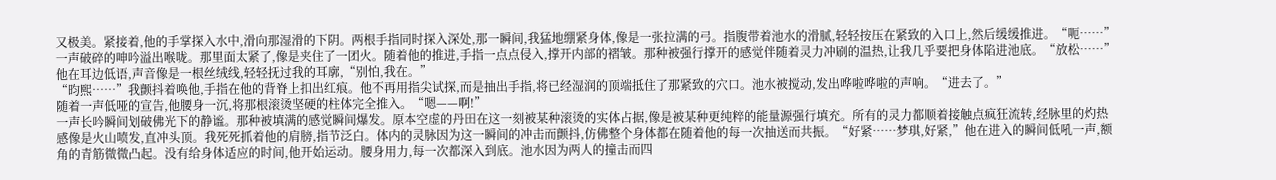又极美。紧接着,他的手掌探入水中,滑向那湿滑的下阴。两根手指同时探入深处,那一瞬间,我猛地绷紧身体,像是一张拉满的弓。指腹带着池水的滑腻,轻轻按压在紧致的入口上,然后缓缓推进。“呃……”一声破碎的呻吟溢出喉咙。那里面太紧了,像是夹住了一团火。随着他的推进,手指一点点侵入,撑开内部的褶皱。那种被强行撑开的感觉伴随着灵力冲刷的温热,让我几乎要把身体陷进池底。“放松……”他在耳边低语,声音像是一根丝绒线,轻轻抚过我的耳廓,“别怕,我在。”
“昀熙……”我颤抖着唤他,手指在他的背脊上扣出红痕。他不再用指尖试探,而是抽出手指,将已经湿润的顶端抵住了那紧致的穴口。池水被搅动,发出哗啦哗啦的声响。“进去了。”
随着一声低哑的宣告,他腰身一沉,将那根滚烫坚硬的柱体完全推入。“嗯——啊!”
一声长吟瞬间划破佛光下的静谧。那种被填满的感觉瞬间爆发。原本空虚的丹田在这一刻被某种滚烫的实体占据,像是被某种更纯粹的能量源强行填充。所有的灵力都顺着接触点疯狂流转,经脉里的灼热感像是火山喷发,直冲头顶。我死死抓着他的肩膀,指节泛白。体内的灵脉因为这一瞬间的冲击而颤抖,仿佛整个身体都在随着他的每一次抽送而共振。“好紧……梦琪,好紧,”他在进入的瞬间低吼一声,额角的青筋微微凸起。没有给身体适应的时间,他开始运动。腰身用力,每一次都深入到底。池水因为两人的撞击而四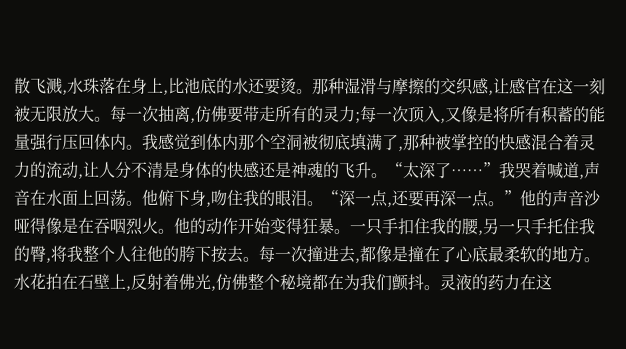散飞溅,水珠落在身上,比池底的水还要烫。那种湿滑与摩擦的交织感,让感官在这一刻被无限放大。每一次抽离,仿佛要带走所有的灵力;每一次顶入,又像是将所有积蓄的能量强行压回体内。我感觉到体内那个空洞被彻底填满了,那种被掌控的快感混合着灵力的流动,让人分不清是身体的快感还是神魂的飞升。“太深了……”我哭着喊道,声音在水面上回荡。他俯下身,吻住我的眼泪。“深一点,还要再深一点。”他的声音沙哑得像是在吞咽烈火。他的动作开始变得狂暴。一只手扣住我的腰,另一只手托住我的臀,将我整个人往他的胯下按去。每一次撞进去,都像是撞在了心底最柔软的地方。水花拍在石壁上,反射着佛光,仿佛整个秘境都在为我们颤抖。灵液的药力在这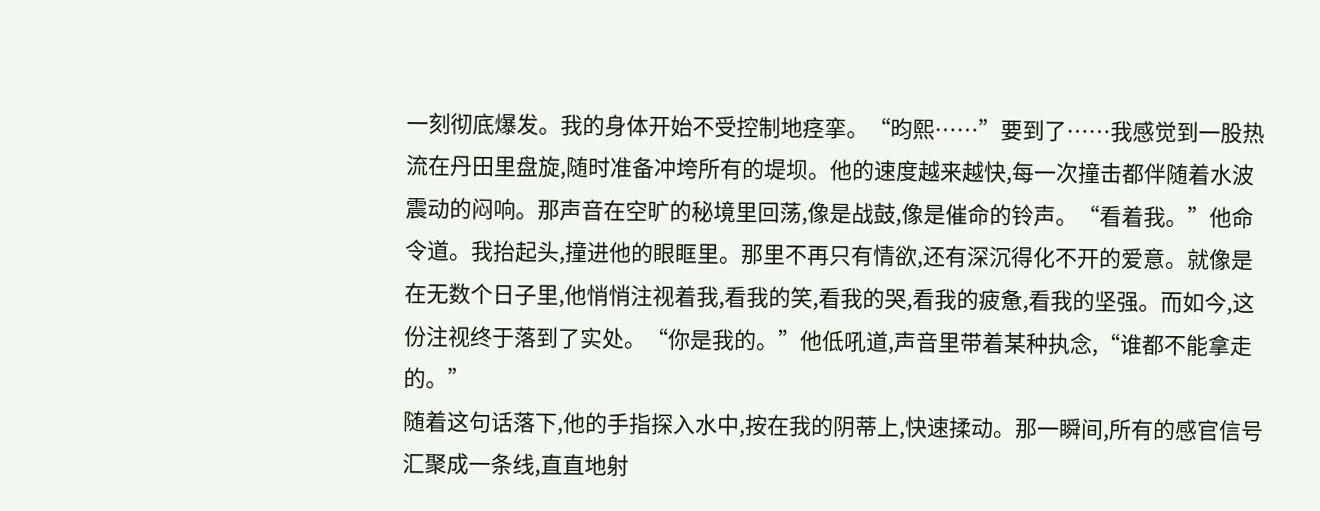一刻彻底爆发。我的身体开始不受控制地痉挛。“昀熙……”要到了……我感觉到一股热流在丹田里盘旋,随时准备冲垮所有的堤坝。他的速度越来越快,每一次撞击都伴随着水波震动的闷响。那声音在空旷的秘境里回荡,像是战鼓,像是催命的铃声。“看着我。”他命令道。我抬起头,撞进他的眼眶里。那里不再只有情欲,还有深沉得化不开的爱意。就像是在无数个日子里,他悄悄注视着我,看我的笑,看我的哭,看我的疲惫,看我的坚强。而如今,这份注视终于落到了实处。“你是我的。”他低吼道,声音里带着某种执念,“谁都不能拿走的。”
随着这句话落下,他的手指探入水中,按在我的阴蒂上,快速揉动。那一瞬间,所有的感官信号汇聚成一条线,直直地射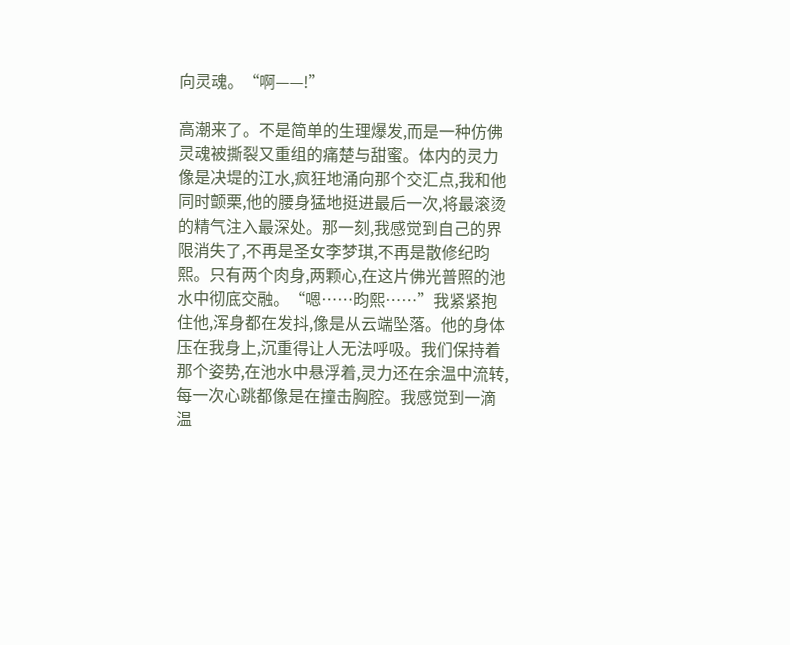向灵魂。“啊——!”

高潮来了。不是简单的生理爆发,而是一种仿佛灵魂被撕裂又重组的痛楚与甜蜜。体内的灵力像是决堤的江水,疯狂地涌向那个交汇点,我和他同时颤栗,他的腰身猛地挺进最后一次,将最滚烫的精气注入最深处。那一刻,我感觉到自己的界限消失了,不再是圣女李梦琪,不再是散修纪昀熙。只有两个肉身,两颗心,在这片佛光普照的池水中彻底交融。“嗯……昀熙……”我紧紧抱住他,浑身都在发抖,像是从云端坠落。他的身体压在我身上,沉重得让人无法呼吸。我们保持着那个姿势,在池水中悬浮着,灵力还在余温中流转,每一次心跳都像是在撞击胸腔。我感觉到一滴温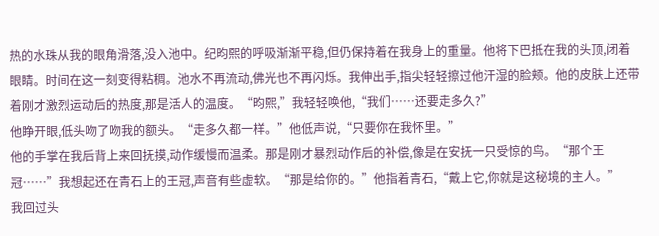热的水珠从我的眼角滑落,没入池中。纪昀熙的呼吸渐渐平稳,但仍保持着在我身上的重量。他将下巴抵在我的头顶,闭着眼睛。时间在这一刻变得粘稠。池水不再流动,佛光也不再闪烁。我伸出手,指尖轻轻擦过他汗湿的脸颊。他的皮肤上还带着刚才激烈运动后的热度,那是活人的温度。“昀熙,”我轻轻唤他,“我们……还要走多久?”
他睁开眼,低头吻了吻我的额头。“走多久都一样。”他低声说,“只要你在我怀里。”
他的手掌在我后背上来回抚摸,动作缓慢而温柔。那是刚才暴烈动作后的补偿,像是在安抚一只受惊的鸟。“那个王冠……”我想起还在青石上的王冠,声音有些虚软。“那是给你的。”他指着青石,“戴上它,你就是这秘境的主人。”
我回过头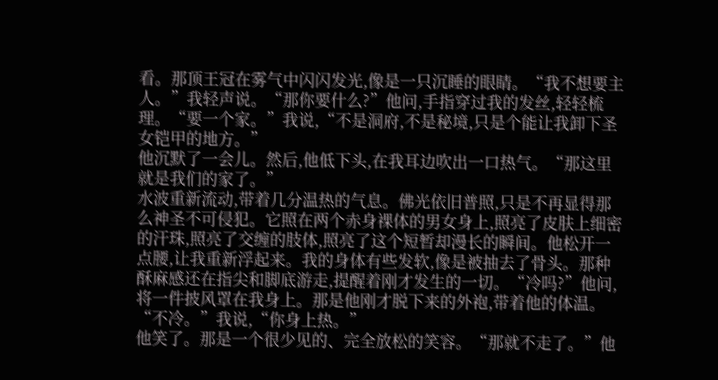看。那顶王冠在雾气中闪闪发光,像是一只沉睡的眼睛。“我不想要主人。”我轻声说。“那你要什么?”他问,手指穿过我的发丝,轻轻梳理。“要一个家。”我说,“不是洞府,不是秘境,只是个能让我卸下圣女铠甲的地方。”
他沉默了一会儿。然后,他低下头,在我耳边吹出一口热气。“那这里就是我们的家了。”
水波重新流动,带着几分温热的气息。佛光依旧普照,只是不再显得那么神圣不可侵犯。它照在两个赤身裸体的男女身上,照亮了皮肤上细密的汗珠,照亮了交缠的肢体,照亮了这个短暂却漫长的瞬间。他松开一点腰,让我重新浮起来。我的身体有些发软,像是被抽去了骨头。那种酥麻感还在指尖和脚底游走,提醒着刚才发生的一切。“冷吗?”他问,将一件披风罩在我身上。那是他刚才脱下来的外袍,带着他的体温。“不冷。”我说,“你身上热。”
他笑了。那是一个很少见的、完全放松的笑容。“那就不走了。”他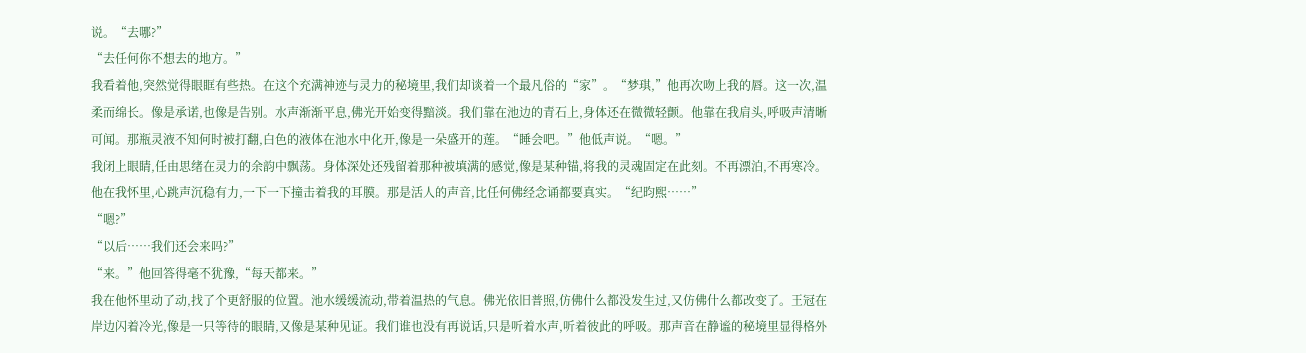说。“去哪?”
“去任何你不想去的地方。”
我看着他,突然觉得眼眶有些热。在这个充满神迹与灵力的秘境里,我们却谈着一个最凡俗的“家”。“梦琪,”他再次吻上我的唇。这一次,温柔而绵长。像是承诺,也像是告别。水声渐渐平息,佛光开始变得黯淡。我们靠在池边的青石上,身体还在微微轻颤。他靠在我肩头,呼吸声清晰可闻。那瓶灵液不知何时被打翻,白色的液体在池水中化开,像是一朵盛开的莲。“睡会吧。”他低声说。“嗯。”
我闭上眼睛,任由思绪在灵力的余韵中飘荡。身体深处还残留着那种被填满的感觉,像是某种锚,将我的灵魂固定在此刻。不再漂泊,不再寒冷。他在我怀里,心跳声沉稳有力,一下一下撞击着我的耳膜。那是活人的声音,比任何佛经念诵都要真实。“纪昀熙……”
“嗯?”
“以后……我们还会来吗?”
“来。”他回答得毫不犹豫,“每天都来。”
我在他怀里动了动,找了个更舒服的位置。池水缓缓流动,带着温热的气息。佛光依旧普照,仿佛什么都没发生过,又仿佛什么都改变了。王冠在岸边闪着冷光,像是一只等待的眼睛,又像是某种见证。我们谁也没有再说话,只是听着水声,听着彼此的呼吸。那声音在静谧的秘境里显得格外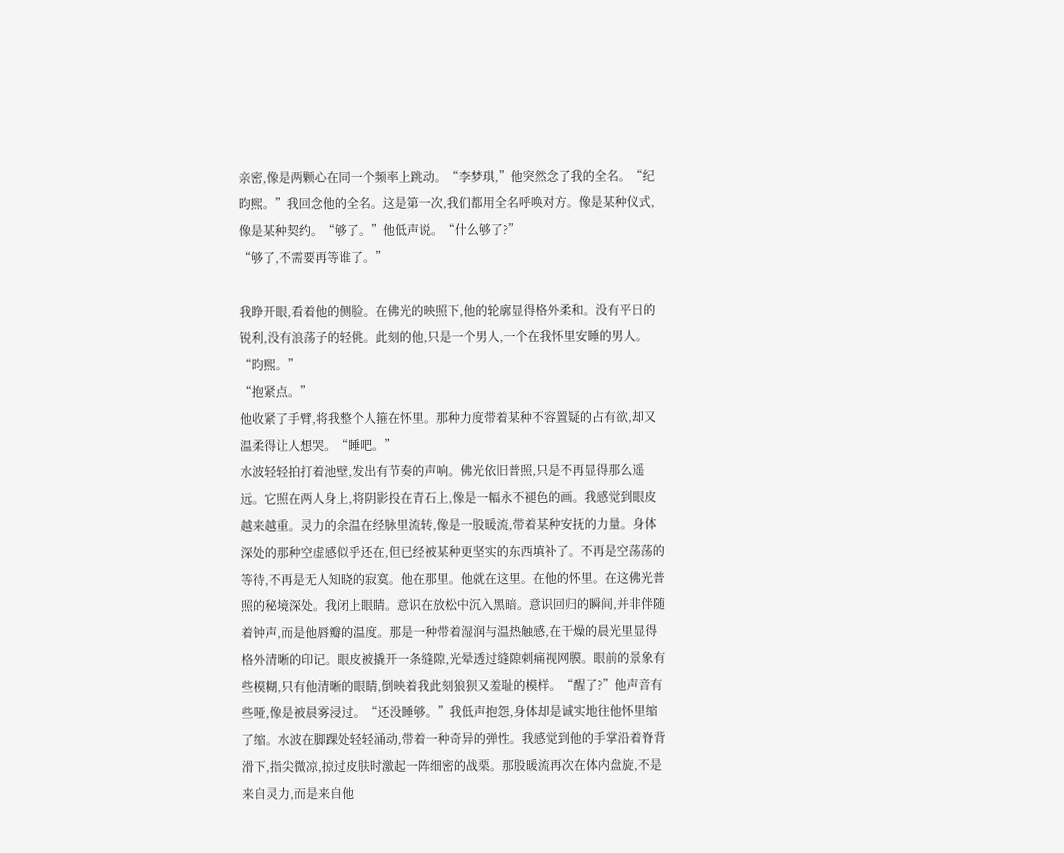亲密,像是两颗心在同一个频率上跳动。“李梦琪,”他突然念了我的全名。“纪昀熙。”我回念他的全名。这是第一次,我们都用全名呼唤对方。像是某种仪式,像是某种契约。“够了。”他低声说。“什么够了?”
“够了,不需要再等谁了。”

我睁开眼,看着他的侧脸。在佛光的映照下,他的轮廓显得格外柔和。没有平日的锐利,没有浪荡子的轻佻。此刻的他,只是一个男人,一个在我怀里安睡的男人。“昀熙。”
“抱紧点。”
他收紧了手臂,将我整个人箍在怀里。那种力度带着某种不容置疑的占有欲,却又温柔得让人想哭。“睡吧。”
水波轻轻拍打着池壁,发出有节奏的声响。佛光依旧普照,只是不再显得那么遥远。它照在两人身上,将阴影投在青石上,像是一幅永不褪色的画。我感觉到眼皮越来越重。灵力的余温在经脉里流转,像是一股暖流,带着某种安抚的力量。身体深处的那种空虚感似乎还在,但已经被某种更坚实的东西填补了。不再是空荡荡的等待,不再是无人知晓的寂寞。他在那里。他就在这里。在他的怀里。在这佛光普照的秘境深处。我闭上眼睛。意识在放松中沉入黑暗。意识回归的瞬间,并非伴随着钟声,而是他唇瓣的温度。那是一种带着湿润与温热触感,在干燥的晨光里显得格外清晰的印记。眼皮被撬开一条缝隙,光晕透过缝隙刺痛视网膜。眼前的景象有些模糊,只有他清晰的眼睛,倒映着我此刻狼狈又羞耻的模样。“醒了?”他声音有些哑,像是被晨雾浸过。“还没睡够。”我低声抱怨,身体却是诚实地往他怀里缩了缩。水波在脚踝处轻轻涌动,带着一种奇异的弹性。我感觉到他的手掌沿着脊背滑下,指尖微凉,掠过皮肤时激起一阵细密的战栗。那股暖流再次在体内盘旋,不是来自灵力,而是来自他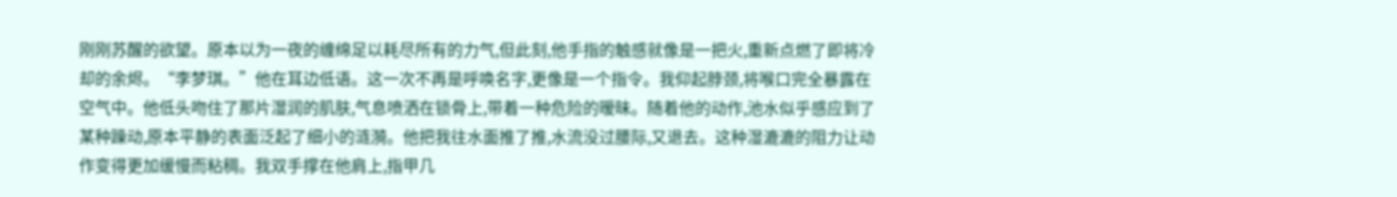刚刚苏醒的欲望。原本以为一夜的缠绵足以耗尽所有的力气,但此刻,他手指的触感就像是一把火,重新点燃了即将冷却的余烬。“李梦琪。”他在耳边低语。这一次不再是呼唤名字,更像是一个指令。我仰起脖颈,将喉口完全暴露在空气中。他低头吻住了那片湿润的肌肤,气息喷洒在锁骨上,带着一种危险的暧昧。随着他的动作,池水似乎感应到了某种躁动,原本平静的表面泛起了细小的涟漪。他把我往水面推了推,水流没过腰际,又退去。这种湿漉漉的阻力让动作变得更加缓慢而粘稠。我双手撑在他肩上,指甲几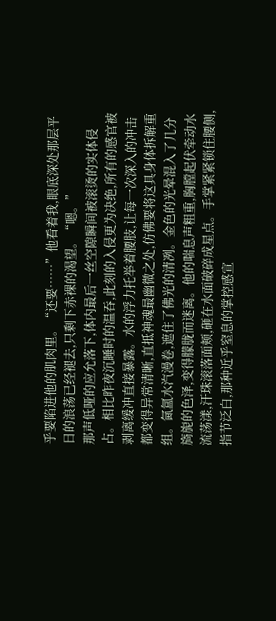乎要陷进他的肌肉里。“还要……”他看着我,眼底深处那层平日的浪荡已经褪去,只剩下赤裸的渴望。“嗯。”
那声低哑的应允落下,体内最后一丝空隙瞬间被滚烫的实体侵占。相比昨夜沉睡时的温吞,此刻的入侵更为决绝,所有的感官被剥离缓冲直接暴露。水的浮力托举着腰肢,让每一次深入的冲击都变得异常清晰,直抵神魂最幽微之处,仿佛要将这具身体拆解重组。氤氲水汽漫卷,遮住了佛光的清冽。金色的光晕混入了几分旖旎的色泽,变得朦胧而迷离。他的喘息声粗重,胸膛起伏牵动水流荡漾,汗珠滚落面颊,砸在水面破碎成星点。手掌紧紧锁住腰侧,指节泛白,那种近乎窒息的掌控感宣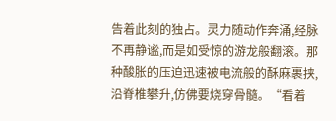告着此刻的独占。灵力随动作奔涌,经脉不再静谧,而是如受惊的游龙般翻滚。那种酸胀的压迫迅速被电流般的酥麻裹挟,沿脊椎攀升,仿佛要烧穿骨髓。“看着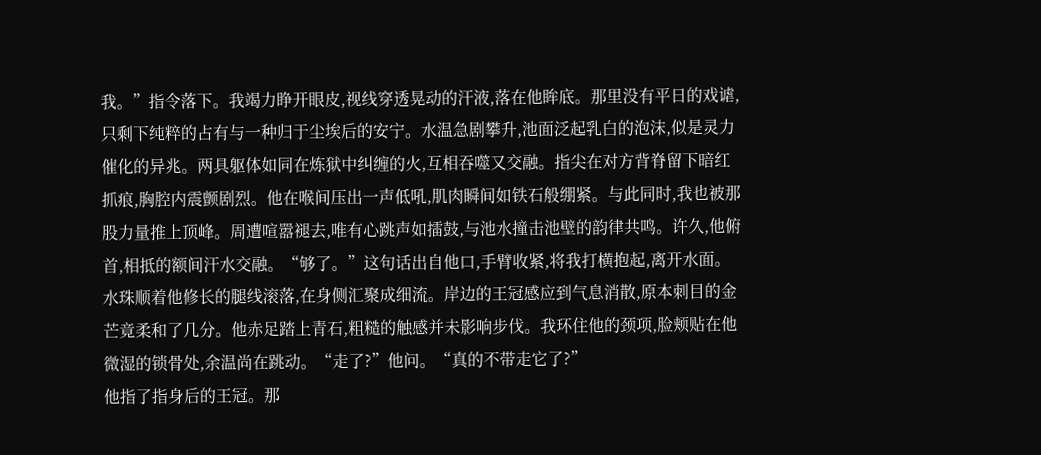我。”指令落下。我竭力睁开眼皮,视线穿透晃动的汗液,落在他眸底。那里没有平日的戏谑,只剩下纯粹的占有与一种归于尘埃后的安宁。水温急剧攀升,池面泛起乳白的泡沫,似是灵力催化的异兆。两具躯体如同在炼狱中纠缠的火,互相吞噬又交融。指尖在对方背脊留下暗红抓痕,胸腔内震颤剧烈。他在喉间压出一声低吼,肌肉瞬间如铁石般绷紧。与此同时,我也被那股力量推上顶峰。周遭喧嚣褪去,唯有心跳声如擂鼓,与池水撞击池壁的韵律共鸣。许久,他俯首,相抵的额间汗水交融。“够了。”这句话出自他口,手臂收紧,将我打横抱起,离开水面。水珠顺着他修长的腿线滚落,在身侧汇聚成细流。岸边的王冠感应到气息消散,原本刺目的金芒竟柔和了几分。他赤足踏上青石,粗糙的触感并未影响步伐。我环住他的颈项,脸颊贴在他微湿的锁骨处,余温尚在跳动。“走了?”他问。“真的不带走它了?”
他指了指身后的王冠。那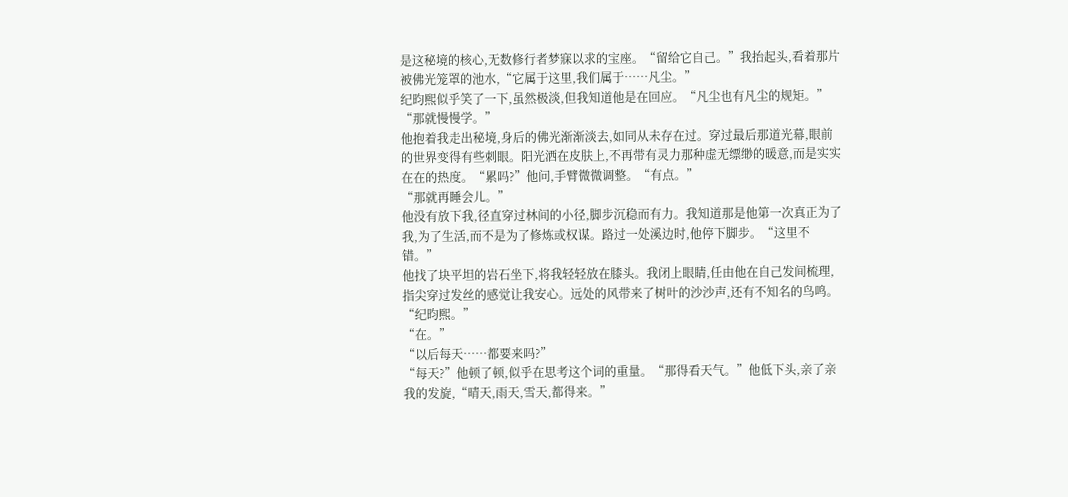是这秘境的核心,无数修行者梦寐以求的宝座。“留给它自己。”我抬起头,看着那片被佛光笼罩的池水,“它属于这里,我们属于……凡尘。”
纪昀熙似乎笑了一下,虽然极淡,但我知道他是在回应。“凡尘也有凡尘的规矩。”
“那就慢慢学。”
他抱着我走出秘境,身后的佛光渐渐淡去,如同从未存在过。穿过最后那道光幕,眼前的世界变得有些刺眼。阳光洒在皮肤上,不再带有灵力那种虚无缥缈的暖意,而是实实在在的热度。“累吗?”他问,手臂微微调整。“有点。”
“那就再睡会儿。”
他没有放下我,径直穿过林间的小径,脚步沉稳而有力。我知道那是他第一次真正为了我,为了生活,而不是为了修炼或权谋。路过一处溪边时,他停下脚步。“这里不错。”
他找了块平坦的岩石坐下,将我轻轻放在膝头。我闭上眼睛,任由他在自己发间梳理,指尖穿过发丝的感觉让我安心。远处的风带来了树叶的沙沙声,还有不知名的鸟鸣。“纪昀熙。”
“在。”
“以后每天……都要来吗?”
“每天?”他顿了顿,似乎在思考这个词的重量。“那得看天气。”他低下头,亲了亲我的发旋,“晴天,雨天,雪天,都得来。”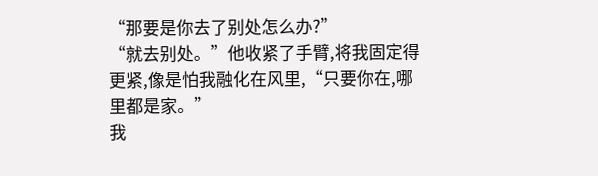“那要是你去了别处怎么办?”
“就去别处。”他收紧了手臂,将我固定得更紧,像是怕我融化在风里,“只要你在,哪里都是家。”
我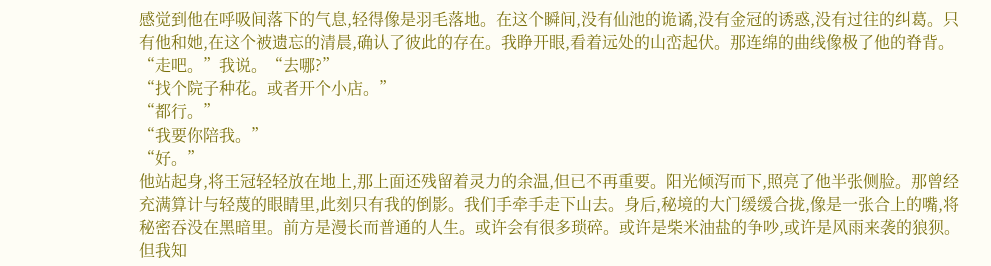感觉到他在呼吸间落下的气息,轻得像是羽毛落地。在这个瞬间,没有仙池的诡谲,没有金冠的诱惑,没有过往的纠葛。只有他和她,在这个被遗忘的清晨,确认了彼此的存在。我睁开眼,看着远处的山峦起伏。那连绵的曲线像极了他的脊背。“走吧。”我说。“去哪?”
“找个院子种花。或者开个小店。”
“都行。”
“我要你陪我。”
“好。”
他站起身,将王冠轻轻放在地上,那上面还残留着灵力的余温,但已不再重要。阳光倾泻而下,照亮了他半张侧脸。那曾经充满算计与轻蔑的眼睛里,此刻只有我的倒影。我们手牵手走下山去。身后,秘境的大门缓缓合拢,像是一张合上的嘴,将秘密吞没在黑暗里。前方是漫长而普通的人生。或许会有很多琐碎。或许是柴米油盐的争吵,或许是风雨来袭的狼狈。但我知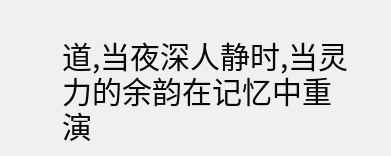道,当夜深人静时,当灵力的余韵在记忆中重演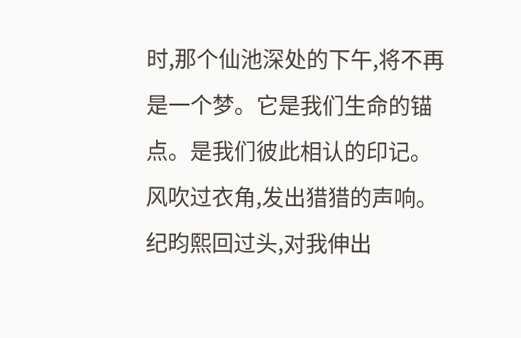时,那个仙池深处的下午,将不再是一个梦。它是我们生命的锚点。是我们彼此相认的印记。风吹过衣角,发出猎猎的声响。纪昀熙回过头,对我伸出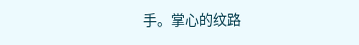手。掌心的纹路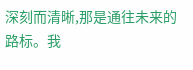深刻而清晰,那是通往未来的路标。我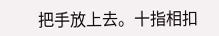把手放上去。十指相扣